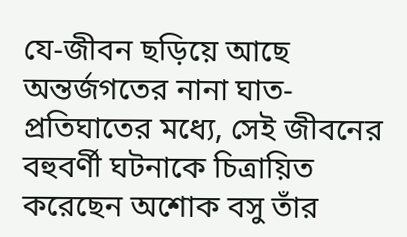যে-জীবন ছড়িয়ে আছে অন্তর্জগতের নানা ঘাত-প্রতিঘাতের মধ্যে, সেই জীবনের বহুবর্ণী ঘটনাকে চিত্রায়িত করেছেন অশোক বসু তাঁর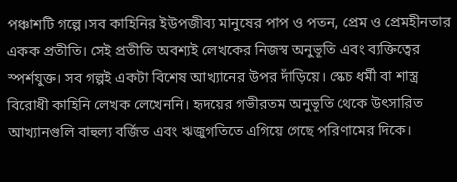পঞ্চাশটি গল্পে।সব কাহিনির ইউপজীব্য মানুষের পাপ ও পতন, প্রেম ও প্রেমহীনতার একক প্রতীতি। সেই প্রতীতি অবশ্যই লেখকের নিজস্ব অনুভূতি এবং ব্যক্তিত্বের স্পর্শযুক্ত। সব গল্পই একটা বিশেষ আখ্যানের উপর দাঁড়িয়ে। স্কেচ ধর্মী বা শাস্ত্র বিরোধী কাহিনি লেখক লেখেননি। হৃদয়ের গভীরতম অনুভূতি থেকে উৎসারিত আখ্যানগুলি বাহুল্য বর্জিত এবং ঋজুগতিতে এগিয়ে গেছে পরিণামের দিকে।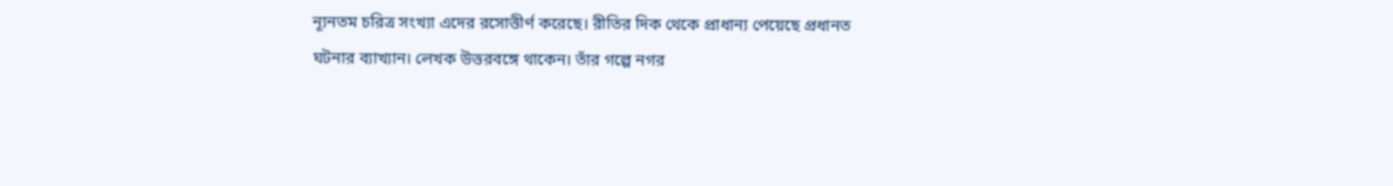ন্যূনতম চরিত্র সংখ্যা এদের রসোত্তীর্ণ করেছে। রীতির দিক থেকে প্রাধান্য পেয়েছে প্রধানত ঘটনার ব্যাখ্যান। লেখক উত্তরবঙ্গে থাকেন। তাঁর গল্পে নগর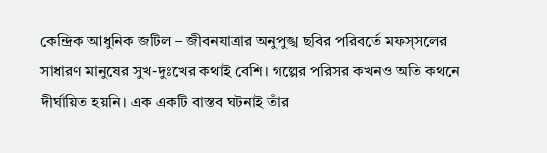কেন্দ্রিক আধুনিক জটিল – জীবনযাত্রার অনুপুঙ্খ ছবির পরিবর্তে মফস্সলের সাধারণ মানুষের সুখ-দুঃখের কথাই বেশি। গল্পের পরিসর কখনও অতি কথনে দীর্ঘায়িত হয়নি। এক একটি বাস্তব ঘটনাই তাঁর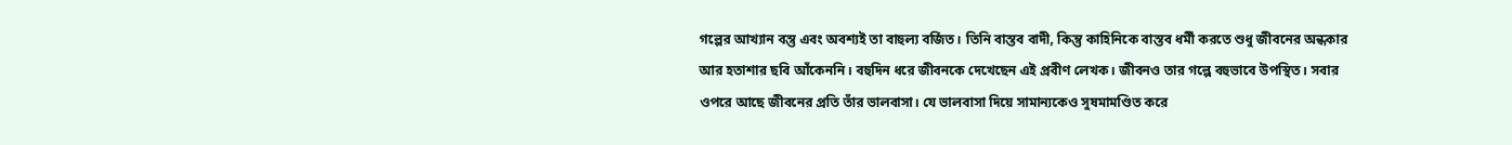গল্পের আখ্যান বস্তু এবং অবশ্যই তা বাহুল্য বর্জিত। তিনি বাস্তব বাদী, কিন্তু কাহিনিকে বাস্তব ধর্মী করতে শুধু জীবনের অন্ধকার আর হতাশার ছবি আঁকেননি। বহুদিন ধরে জীবনকে দেখেছেন এই প্রবীণ লেখক। জীবনও তার গল্পে বহুভাবে উপস্থিত। সবার ওপরে আছে জীবনের প্রতি তাঁর ভালবাসা। যে ভালবাসা দিয়ে সামান্যকেও সুষমামণ্ডিত করে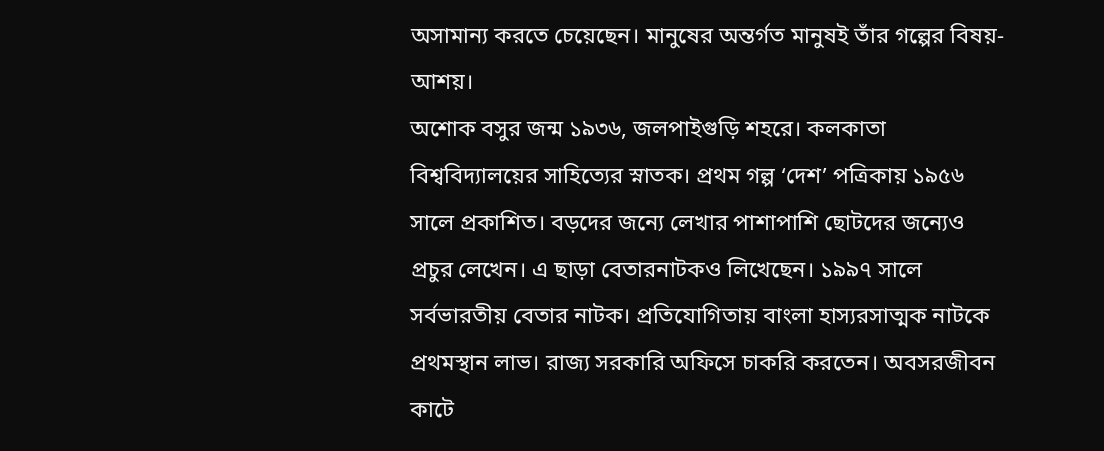অসামান্য করতে চেয়েছেন। মানুষের অন্তর্গত মানুষই তাঁর গল্পের বিষয়-আশয়।
অশোক বসুর জন্ম ১৯৩৬, জলপাইগুড়ি শহরে। কলকাতা বিশ্ববিদ্যালয়ের সাহিত্যের স্নাতক। প্রথম গল্প ‘দেশ’ পত্রিকায় ১৯৫৬ সালে প্রকাশিত। বড়দের জন্যে লেখার পাশাপাশি ছোটদের জন্যেও প্রচুর লেখেন। এ ছাড়া বেতারনাটকও লিখেছেন। ১৯৯৭ সালে সর্বভারতীয় বেতার নাটক। প্রতিযোগিতায় বাংলা হাস্যরসাত্মক নাটকে প্রথমস্থান লাভ। রাজ্য সরকারি অফিসে চাকরি করতেন। অবসরজীবন কাটে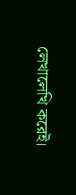লেখালেখি করেই।